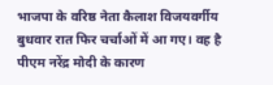भाजपा के वरिष्ठ नेता कैलाश विजयवर्गीय बुधवार रात फिर चर्चाओं में आ गए। वह है पीएम नरेंद्र मोदी के कारण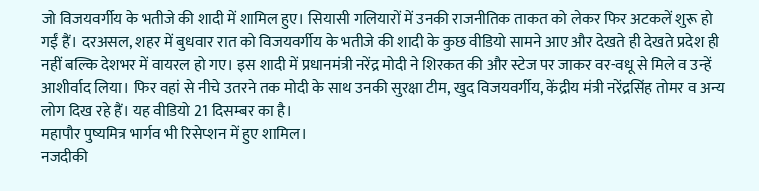जो विजयवर्गीय के भतीजे की शादी में शामिल हुए। सियासी गलियारों में उनकी राजनीतिक ताकत को लेकर फिर अटकलें शुरू हो गईं हैं। दरअसल, शहर में बुधवार रात को विजयवर्गीय के भतीजे की शादी के कुछ वीडियो सामने आए और देखते ही देखते प्रदेश ही नहीं बल्कि देशभर में वायरल हो गए। इस शादी में प्रधानमंत्री नरेंद्र मोदी ने शिरकत की और स्टेज पर जाकर वर-वधू से मिले व उन्हें आशीर्वाद लिया। फिर वहां से नीचे उतरने तक मोदी के साथ उनकी सुरक्षा टीम, खुद विजयवर्गीय, केंद्रीय मंत्री नरेंद्रसिंह तोमर व अन्य लोग दिख रहे हैं। यह वीडियो 21 दिसम्बर का है।
महापौर पुष्यमित्र भार्गव भी रिसेप्शन में हुए शामिल।
नजदीकी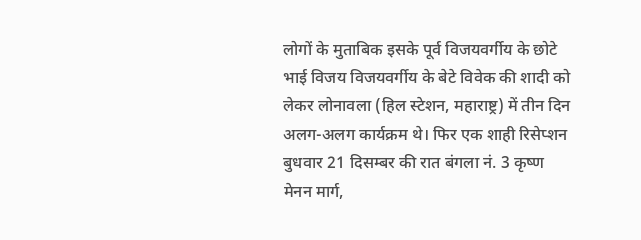लोगों के मुताबिक इसके पूर्व विजयवर्गीय के छोटे भाई विजय विजयवर्गीय के बेटे विवेक की शादी को लेकर लोनावला (हिल स्टेशन, महाराष्ट्र) में तीन दिन अलग-अलग कार्यक्रम थे। फिर एक शाही रिसेप्शन बुधवार 21 दिसम्बर की रात बंगला नं. 3 कृष्ण मेनन मार्ग,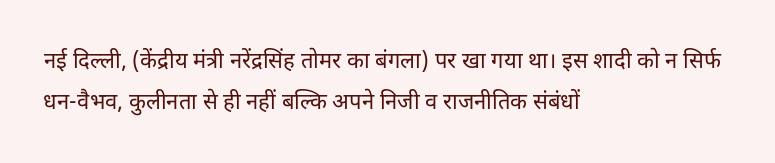नई दिल्ली, (केंद्रीय मंत्री नरेंद्रसिंह तोमर का बंगला) पर खा गया था। इस शादी को न सिर्फ धन-वैभव, कुलीनता से ही नहीं बल्कि अपने निजी व राजनीतिक संबंधों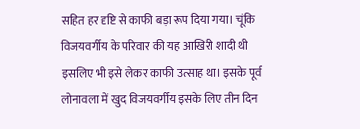सहित हर दृष्टि से काफी बड़ा रूप दिया गया। चूंकि विजयवर्गीय के परिवार की यह आखिरी शादी थी इसलिए भी इसे लेकर काफी उत्साह था। इसके पूर्व लोनावला में खुद विजयवर्गीय इसके लिए तीन दिन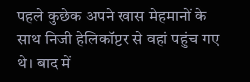पहले कुछेक अपने खास मेहमानों के साथ निजी हेलिकॉप्टर से वहां पहुंच गए थे। बाद में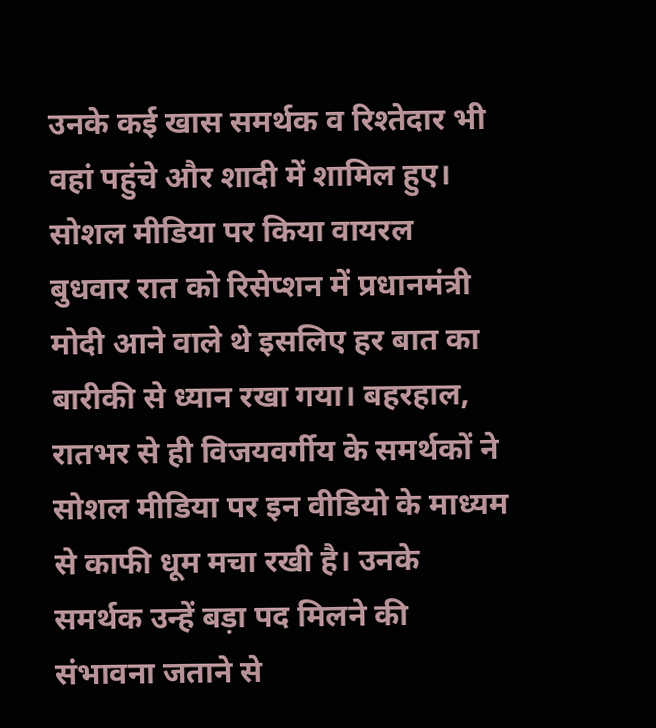उनके कई खास समर्थक व रिश्तेदार भी वहां पहुंचे और शादी में शामिल हुए।
सोशल मीडिया पर किया वायरल
बुधवार रात को रिसेप्शन में प्रधानमंत्री मोदी आने वाले थे इसलिए हर बात का बारीकी से ध्यान रखा गया। बहरहाल, रातभर से ही विजयवर्गीय के समर्थकों ने सोशल मीडिया पर इन वीडियो के माध्यम से काफी धूम मचा रखी है। उनके समर्थक उन्हें बड़ा पद मिलने की संभावना जताने से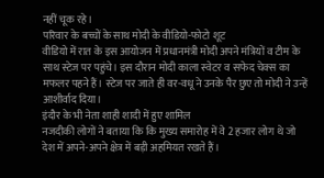नहीं चूक रहे।
परिवार के बच्चों के साथ मोदी के वीडियो-फोटो शूट
वीडियो में रात के इस आयोजन में प्रधानमंत्री मोदी अपने मंत्रियों व टीम के साथ स्टेज पर पहुंचे। इस दौरान मोदी काला स्वेटर व सफेद चेक्स का मफलर पहने हैं। स्टेज पर जाते ही वर-वधू ने उनके पैर छुए तो मोदी ने उन्हें आशीर्वाद दिया।
इंदौर के भी नेता शाही शादी में हुए शामिल
नजदीकी लोगों ने बताया कि कि मुख्य समारोह में वे 2 हजार लोग थे जो देश में अपने-अपने क्षेत्र में बड़ी अहमियत रखते हैं।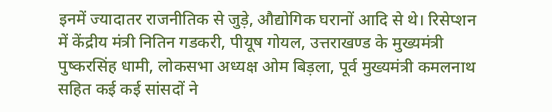इनमें ज्यादातर राजनीतिक से जुड़े, औद्योगिक घरानों आदि से थे। रिसेप्शन में केंद्रीय मंत्री नितिन गडकरी, पीयूष गोयल, उत्तराखण्ड के मुख्यमंत्री पुष्करसिंह धामी, लोकसभा अध्यक्ष ओम बिड़ला, पूर्व मुख्यमंत्री कमलनाथ सहित कई कई सांसदों ने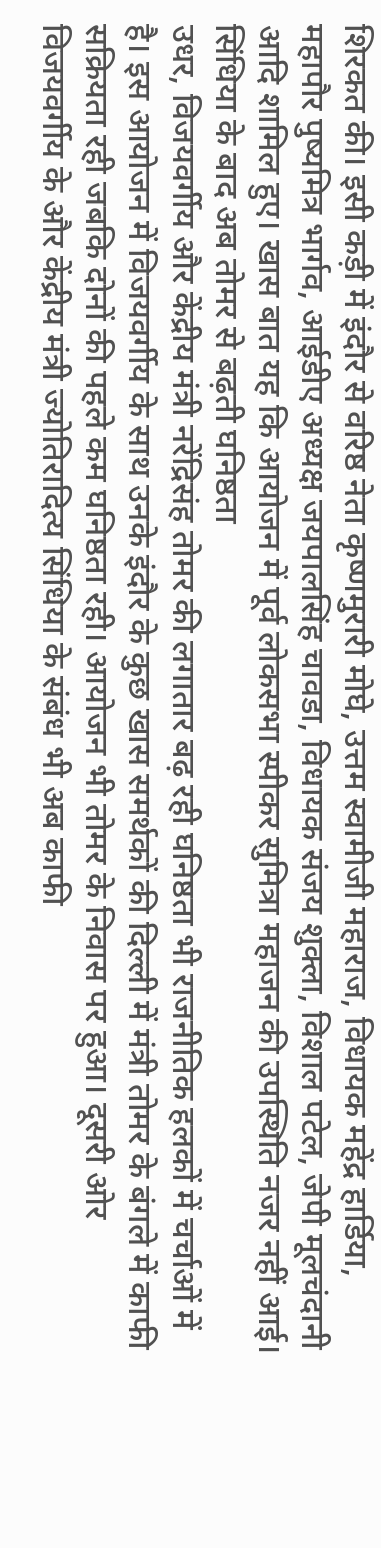शिरकत की। इसी कड़ी में इंदौर से वरिष्ठ नेता कृष्णमुरारी मोघे, उत्तम स्वामीजी महाराज, विधायक महेंद्र हार्डिया, महापौर पुष्यमित्र भार्गव, आईडीए अध्यक्ष जयपालसिंह चावडा, विधायक संजय शुक्ला, विशाल पटेल, जेपी मूलचंदानी आदि शामिल हुए। खास बात यह कि आयोजन में पूर्व लोकसभा स्पीकर सुमित्रा महाजन की उपस्थिति नजर नहीं आई।
सिंधिया के बाद अब तोमर से बढ़ती घनिष्ठता
उधर, विजयवर्गीय और केंद्रीय मंत्री नरेंद्रिसंह तोमर की लगातार बढ़ रही घनिष्ठता भी राजनीतिक हलकों में चर्चाओं में है। इस आयोजन में विजयवर्गीय के साथ उनके इंदौर के कुछ खास समर्थकों की दिल्ली में मंत्री तोमर के बंगले में काफी सक्रियता रही जबकि दोनों की पहले कम घनिष्ठता रही। आयोजन भी तोमर के निवास पर हुआ। दूसरी ओर विजयवर्गीय के और केंद्रीय मंत्री ज्योतिरादित्य सिंधिया के संबंध भी अब काफी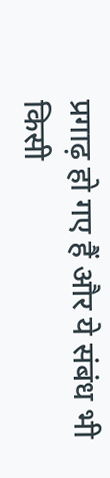प्रगाढ़ हो गए हैं और ये संबंध भी किसी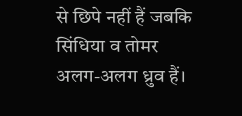से छिपे नहीं हैं जबकि सिंधिया व तोमर अलग-अलग ध्रुव हैं।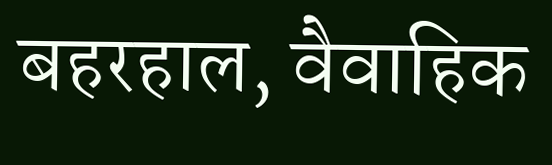बहरहाल, वैवाहिक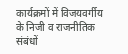कार्यक्रमों में विजयवर्गीय के निजी व राजनीतिक संबंधों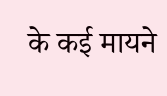के कई मायने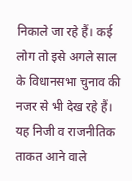निकाले जा रहे हैं। कई लोग तो इसे अगले साल के विधानसभा चुनाव की नजर से भी देख रहे हैं। यह निजी व राजनीतिक ताकत आने वाले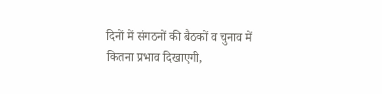दिनों में संगठनों की बैठकों व चुनाव में कितना प्रभाव दिखाएगी,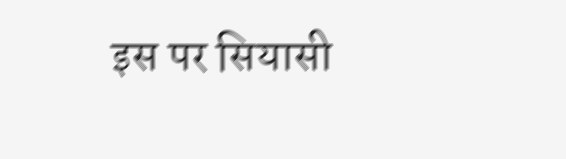इस पर सियासी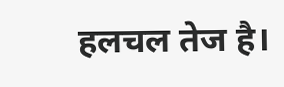हलचल तेज है।